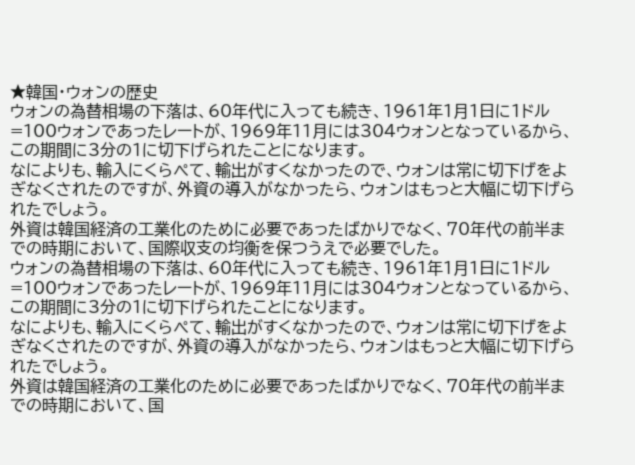★韓国・ウォンの歴史
ウォンの為替相場の下落は、60年代に入っても続き、1961年1月1日に1ドル=100ウォンであったレートが、1969年11月には304ウォンとなっているから、この期間に3分の1に切下げられたことになります。
なによりも、輸入にくらぺて、輸出がすくなかったので、ウォンは常に切下げをよぎなくされたのですが、外資の導入がなかったら、ウォンはもっと大幅に切下げられたでしょう。
外資は韓国経済の工業化のために必要であったばかりでなく、70年代の前半までの時期において、国際収支の均衡を保つうえで必要でした。
ウォンの為替相場の下落は、60年代に入っても続き、1961年1月1日に1ドル=100ウォンであったレートが、1969年11月には304ウォンとなっているから、この期間に3分の1に切下げられたことになります。
なによりも、輸入にくらぺて、輸出がすくなかったので、ウォンは常に切下げをよぎなくされたのですが、外資の導入がなかったら、ウォンはもっと大幅に切下げられたでしょう。
外資は韓国経済の工業化のために必要であったばかりでなく、70年代の前半までの時期において、国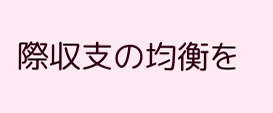際収支の均衡を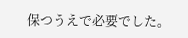保つうえで必要でした。